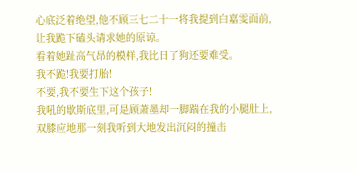心底泛着绝望,他不顾三七二十一将我提到白嘉雯面前,让我跪下磕头请求她的原谅。
看着她趾高气昂的模样,我比日了狗还要难受。
我不跪!我要打胎!
不要,我不要生下这个孩子!
我吼的歇斯底里,可是顾萧墨却一脚踹在我的小腿肚上,双膝应地那一刻我听到大地发出沉闷的撞击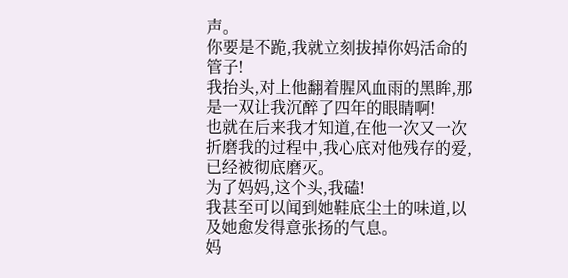声。
你要是不跪,我就立刻拔掉你妈活命的管子!
我抬头,对上他翻着腥风血雨的黑眸,那是一双让我沉醉了四年的眼睛啊!
也就在后来我才知道,在他一次又一次折磨我的过程中,我心底对他残存的爱,已经被彻底磨灭。
为了妈妈,这个头,我磕!
我甚至可以闻到她鞋底尘土的味道,以及她愈发得意张扬的气息。
妈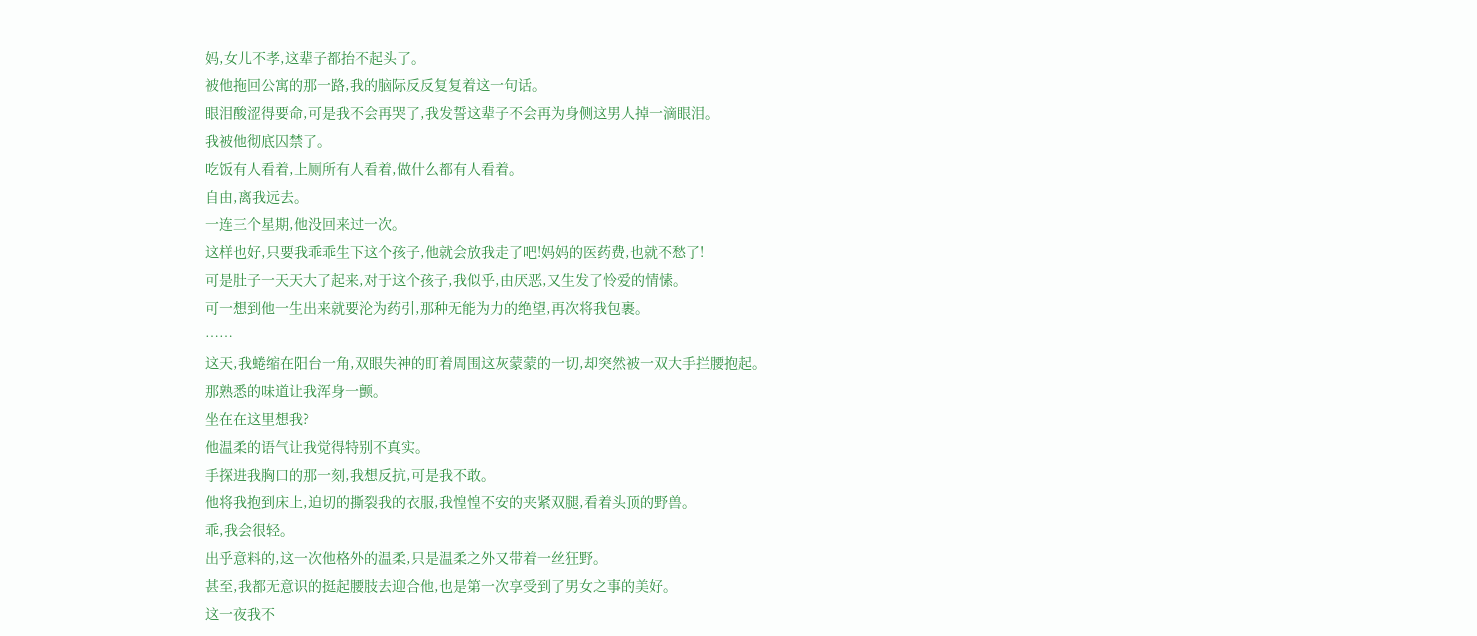妈,女儿不孝,这辈子都抬不起头了。
被他拖回公寓的那一路,我的脑际反反复复着这一句话。
眼泪酸涩得要命,可是我不会再哭了,我发誓这辈子不会再为身侧这男人掉一滴眼泪。
我被他彻底囚禁了。
吃饭有人看着,上厕所有人看着,做什么都有人看着。
自由,离我远去。
一连三个星期,他没回来过一次。
这样也好,只要我乖乖生下这个孩子,他就会放我走了吧!妈妈的医药费,也就不愁了!
可是肚子一天天大了起来,对于这个孩子,我似乎,由厌恶,又生发了怜爱的情愫。
可一想到他一生出来就要沦为药引,那种无能为力的绝望,再次将我包裹。
……
这天,我蜷缩在阳台一角,双眼失神的盯着周围这灰蒙蒙的一切,却突然被一双大手拦腰抱起。
那熟悉的味道让我浑身一颤。
坐在在这里想我?
他温柔的语气让我觉得特别不真实。
手探进我胸口的那一刻,我想反抗,可是我不敢。
他将我抱到床上,迫切的撕裂我的衣服,我惶惶不安的夹紧双腿,看着头顶的野兽。
乖,我会很轻。
出乎意料的,这一次他格外的温柔,只是温柔之外又带着一丝狂野。
甚至,我都无意识的挺起腰肢去迎合他,也是第一次享受到了男女之事的美好。
这一夜我不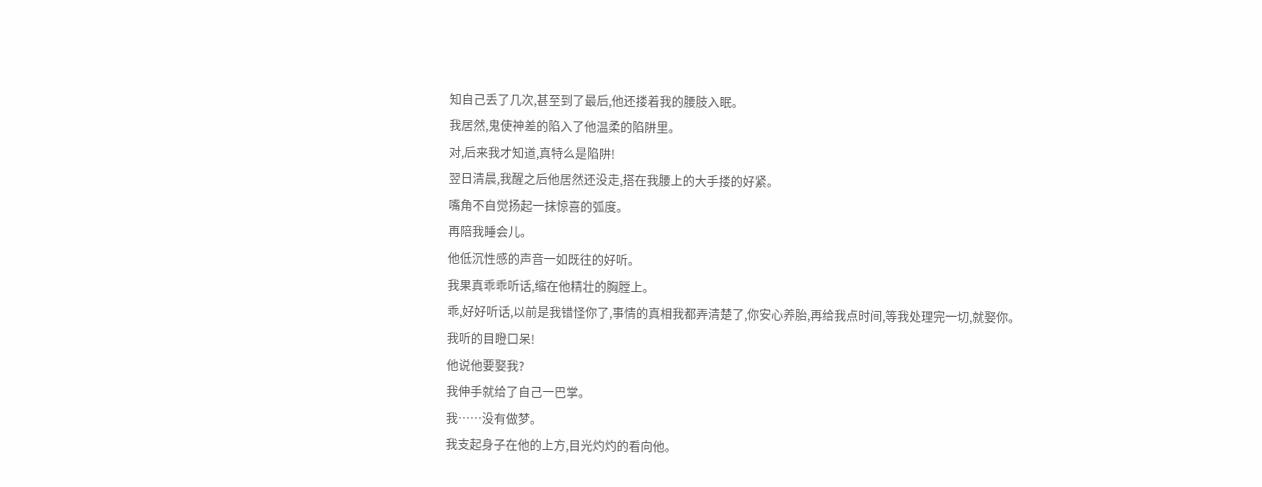知自己丢了几次,甚至到了最后,他还搂着我的腰肢入眠。
我居然,鬼使神差的陷入了他温柔的陷阱里。
对,后来我才知道,真特么是陷阱!
翌日清晨,我醒之后他居然还没走,搭在我腰上的大手搂的好紧。
嘴角不自觉扬起一抹惊喜的弧度。
再陪我睡会儿。
他低沉性感的声音一如既往的好听。
我果真乖乖听话,缩在他精壮的胸膛上。
乖,好好听话,以前是我错怪你了,事情的真相我都弄清楚了,你安心养胎,再给我点时间,等我处理完一切,就娶你。
我听的目瞪口呆!
他说他要娶我?
我伸手就给了自己一巴掌。
我……没有做梦。
我支起身子在他的上方,目光灼灼的看向他。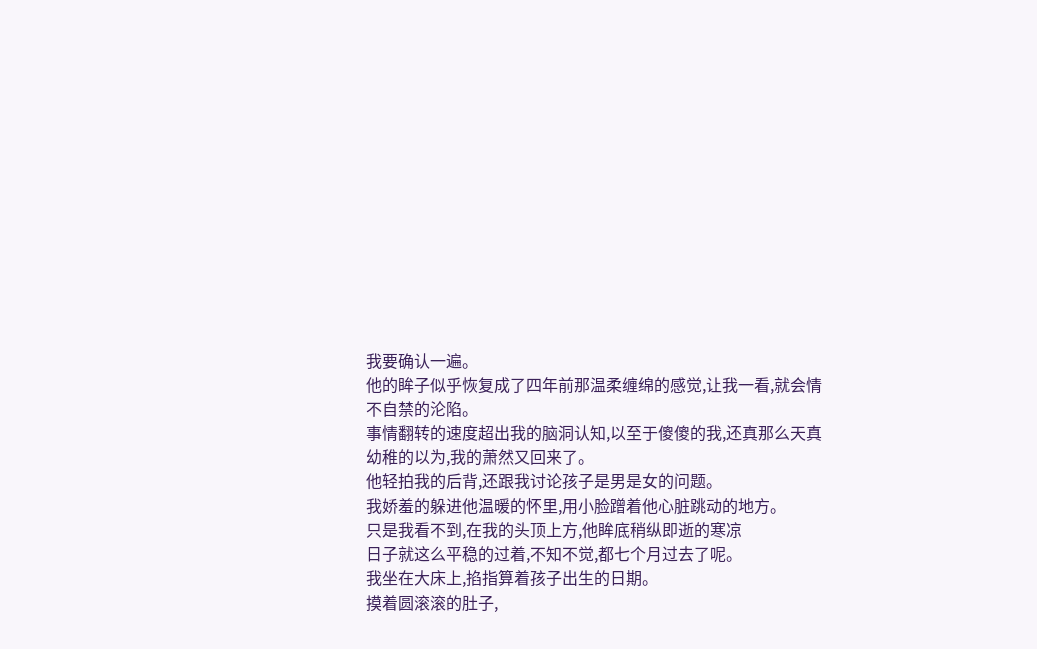我要确认一遍。
他的眸子似乎恢复成了四年前那温柔缠绵的感觉,让我一看,就会情不自禁的沦陷。
事情翻转的速度超出我的脑洞认知,以至于傻傻的我,还真那么天真幼稚的以为,我的萧然又回来了。
他轻拍我的后背,还跟我讨论孩子是男是女的问题。
我娇羞的躲进他温暖的怀里,用小脸蹭着他心脏跳动的地方。
只是我看不到,在我的头顶上方,他眸底稍纵即逝的寒凉
日子就这么平稳的过着,不知不觉,都七个月过去了呢。
我坐在大床上,掐指算着孩子出生的日期。
摸着圆滚滚的肚子,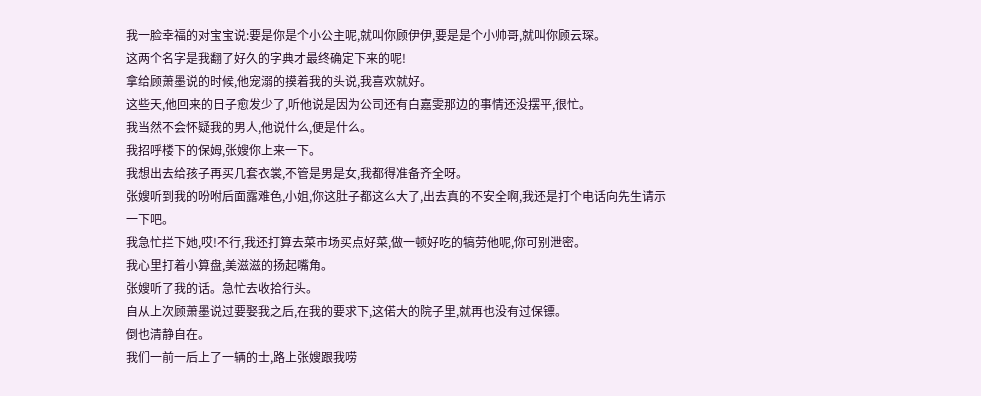我一脸幸福的对宝宝说:要是你是个小公主呢,就叫你顾伊伊,要是是个小帅哥,就叫你顾云琛。
这两个名字是我翻了好久的字典才最终确定下来的呢!
拿给顾萧墨说的时候,他宠溺的摸着我的头说,我喜欢就好。
这些天,他回来的日子愈发少了,听他说是因为公司还有白嘉雯那边的事情还没摆平,很忙。
我当然不会怀疑我的男人,他说什么,便是什么。
我招呼楼下的保姆,张嫂你上来一下。
我想出去给孩子再买几套衣裳,不管是男是女,我都得准备齐全呀。
张嫂听到我的吩咐后面露难色,小姐,你这肚子都这么大了,出去真的不安全啊,我还是打个电话向先生请示一下吧。
我急忙拦下她,哎!不行,我还打算去菜市场买点好菜,做一顿好吃的犒劳他呢,你可别泄密。
我心里打着小算盘,美滋滋的扬起嘴角。
张嫂听了我的话。急忙去收拾行头。
自从上次顾萧墨说过要娶我之后,在我的要求下,这偌大的院子里,就再也没有过保镖。
倒也清静自在。
我们一前一后上了一辆的士,路上张嫂跟我唠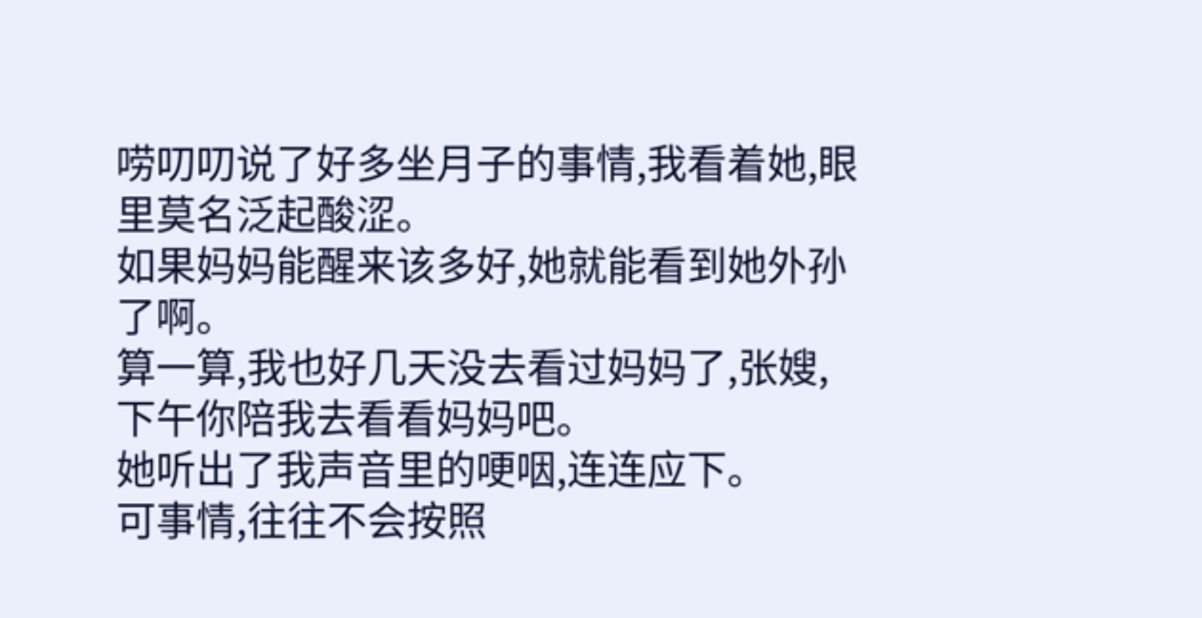唠叨叨说了好多坐月子的事情,我看着她,眼里莫名泛起酸涩。
如果妈妈能醒来该多好,她就能看到她外孙了啊。
算一算,我也好几天没去看过妈妈了,张嫂,下午你陪我去看看妈妈吧。
她听出了我声音里的哽咽,连连应下。
可事情,往往不会按照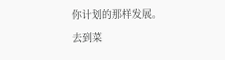你计划的那样发展。
去到菜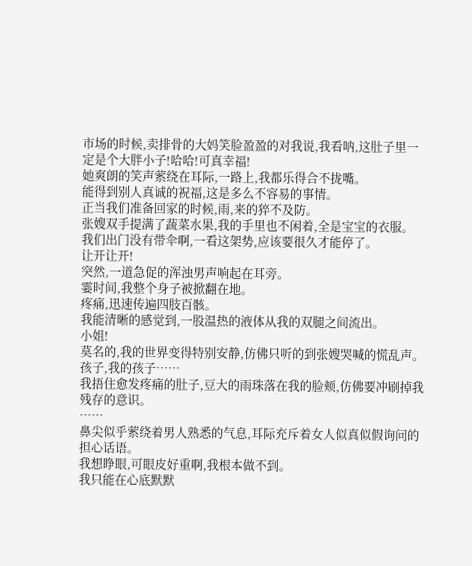市场的时候,卖排骨的大妈笑脸盈盈的对我说,我看呐,这肚子里一定是个大胖小子!哈哈!可真幸福!
她爽朗的笑声萦绕在耳际,一路上,我都乐得合不拢嘴。
能得到别人真诚的祝福,这是多么不容易的事情。
正当我们准备回家的时候,雨,来的猝不及防。
张嫂双手提满了蔬菜水果,我的手里也不闲着,全是宝宝的衣服。
我们出门没有带伞啊,一看这架势,应该要很久才能停了。
让开让开!
突然,一道急促的浑浊男声响起在耳旁。
霎时间,我整个身子被掀翻在地。
疼痛,迅速传遍四肢百骸。
我能清晰的感觉到,一股温热的液体从我的双腿之间流出。
小姐!
莫名的,我的世界变得特别安静,仿佛只听的到张嫂哭喊的慌乱声。
孩子,我的孩子……
我捂住愈发疼痛的肚子,豆大的雨珠落在我的脸颊,仿佛要冲刷掉我残存的意识。
……
鼻尖似乎萦绕着男人熟悉的气息,耳际充斥着女人似真似假询问的担心话语。
我想睁眼,可眼皮好重啊,我根本做不到。
我只能在心底默默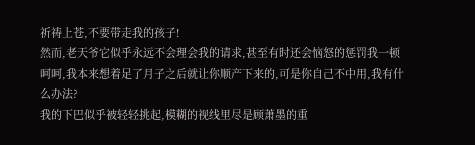祈祷上苍,不要带走我的孩子!
然而,老天爷它似乎永远不会理会我的请求,甚至有时还会恼怒的惩罚我一顿
呵呵,我本来想着足了月子之后就让你顺产下来的,可是你自己不中用,我有什么办法?
我的下巴似乎被轻轻挑起,模糊的视线里尽是顾萧墨的重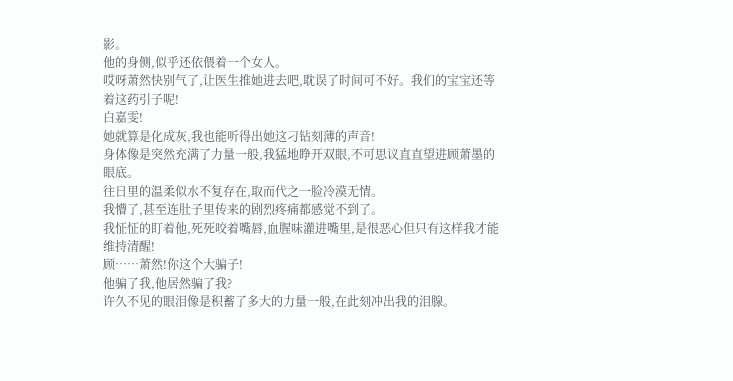影。
他的身侧,似乎还依偎着一个女人。
哎呀萧然快别气了,让医生推她进去吧,耽误了时间可不好。我们的宝宝还等着这药引子呢!
白嘉雯!
她就算是化成灰,我也能听得出她这刁钻刻薄的声音!
身体像是突然充满了力量一般,我猛地睁开双眼,不可思议直直望进顾萧墨的眼底。
往日里的温柔似水不复存在,取而代之一脸冷漠无情。
我懵了,甚至连肚子里传来的剧烈疼痛都感觉不到了。
我怔怔的盯着他,死死咬着嘴唇,血腥味灌进嘴里,是很恶心但只有这样我才能维持清醒!
顾……萧然!你这个大骗子!
他骗了我,他居然骗了我?
许久不见的眼泪像是积蓄了多大的力量一般,在此刻冲出我的泪腺。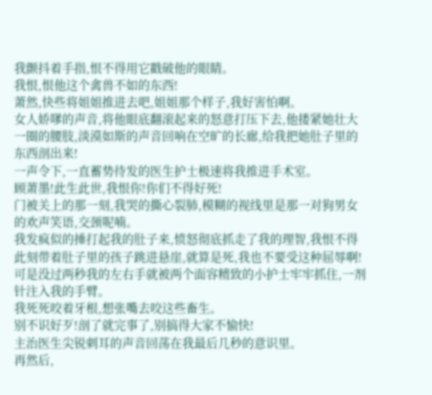我颤抖着手指,恨不得用它戳破他的眼睛。
我恨,恨他这个禽兽不如的东西!
萧然,快些将姐姐推进去吧,姐姐那个样子,我好害怕啊。
女人娇嗲的声音,将他眼底翻滚起来的怒意打压下去,他搂紧她壮大一圈的腰肢,淡漠如斯的声音回响在空旷的长廊,给我把她肚子里的东西剖出来!
一声令下,一直蓄势待发的医生护士极速将我推进手术室。
顾萧墨!此生此世,我恨你!你们不得好死!
门被关上的那一刻,我哭的撕心裂肺,模糊的视线里是那一对狗男女的欢声笑语,交颈呢喃。
我发疯似的捶打起我的肚子来,愤怒彻底抓走了我的理智,我恨不得此刻带着肚子里的孩子跳进悬崖,就算是死,我也不要受这种屈辱啊!
可是没过两秒我的左右手就被两个面容精致的小护士牢牢抓住,一剂针注入我的手臂。
我死死咬着牙根,想张嘴去咬这些畜生。
别不识好歹!剖了就完事了,别搞得大家不愉快!
主治医生尖锐刺耳的声音回荡在我最后几秒的意识里。
再然后,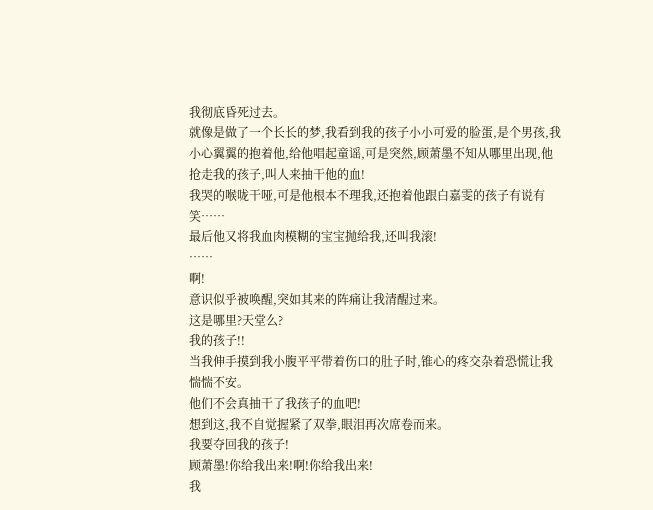我彻底昏死过去。
就像是做了一个长长的梦,我看到我的孩子小小可爱的脸蛋,是个男孩,我小心翼翼的抱着他,给他唱起童谣,可是突然,顾萧墨不知从哪里出现,他抢走我的孩子,叫人来抽干他的血!
我哭的喉咙干哑,可是他根本不理我,还抱着他跟白嘉雯的孩子有说有笑……
最后他又将我血肉模糊的宝宝抛给我,还叫我滚!
……
啊!
意识似乎被唤醒,突如其来的阵痛让我清醒过来。
这是哪里?天堂么?
我的孩子!!
当我伸手摸到我小腹平平带着伤口的肚子时,锥心的疼交杂着恐慌让我惴惴不安。
他们不会真抽干了我孩子的血吧!
想到这,我不自觉握紧了双拳,眼泪再次席卷而来。
我要夺回我的孩子!
顾萧墨!你给我出来!啊!你给我出来!
我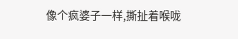像个疯婆子一样,撕扯着喉咙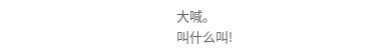大喊。
叫什么叫!